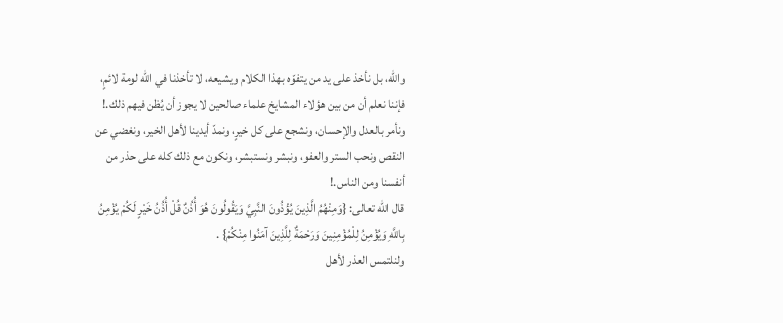والله، بل نأخذ على يد من يتفوّه بهذا الكلام ويشيعه، لا تأخذنا في الله لومة لائمٍ، فإننا نعلم أن من بين هؤلاء المشايخ علماء صالحين لا يجوز أن يُظن فيهم ذلك.!
ونأمر بالعدل والإحسان، ونشجع على كل خيرٍ، ونمدّ أيدينا لأهل الخير، ونغضي عن النقص ونحب الستر والعفو، ونبشر ونستبشر، ونكون مع ذلك كله على حذر من أنفسنا ومن الناس.!
قال الله تعالى: {وَمِنْهُمُ الَّذِينَ يُؤْذُونَ النَّبِيَّ وَيَقُولُونَ هُوَ أُذُنٌ قُلْ أُذُنُ خَيْرٍ لَكُمْ يُؤْمِنُ بِاللَّهِ وَيُؤْمِنُ لِلْمُؤْمِنِينَ وَرَحْمَةٌ لِلَّذِينَ آمَنُوا مِنْكُمْ} .
ولنلتمس العذر لأهل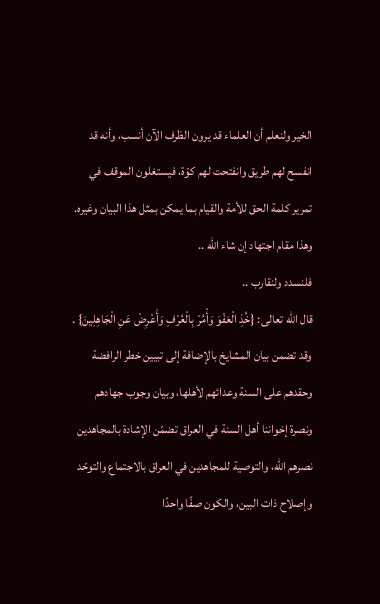الخير ولنعلم أن العلماء قد يرون الظرف الآن أنسب، وأنه قد انفسح لهم طريق وانفتحت لهم كوّة، فيستغلون الموقف في تمرير كلمة الحق للأمة والقيام بما يمكن بمثل هذا البيان وغيره.
وهذا مقام اجتهاد إن شاء الله ..
فلنسدد ولنقارب ..
قال الله تعالى: {خُذِ الْعَفْوَ وَأْمُرْ بِالْعُرْفِ وَأَعْرِضْ عَنِ الْجَاهِلِينَ} .
وقد تضمن بيان المشايخ بالإضافة إلى تبيين خطر الرافضة وحقدهم على السنة وعدائهم لأهلها، وبيان وجوب جهادهم ونصرة إخواننا أهل السنة في العراق تضمّن الإشادة بالمجاهدين نصرهم الله، والتوصية للمجاهدين في العراق بالاجتماع والتوحّد وإصلاح ذات البين، والكون صفًا واحدًا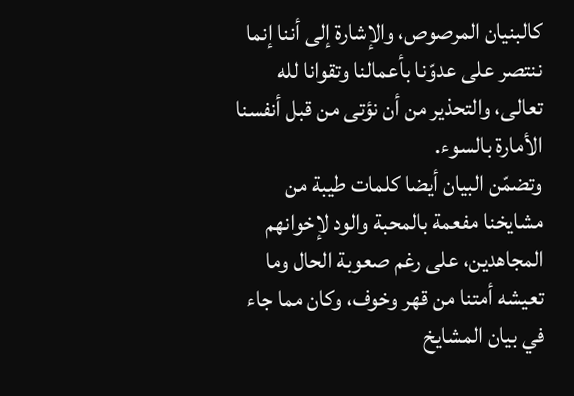كالبنيان المرصوص، والإشارة إلى أننا إنما ننتصر على عدوّنا بأعمالنا وتقوانا لله تعالى، والتحذير من أن نؤتى من قبل أنفسنا الأمارة بالسوء.
وتضمّن البيان أيضا كلمات طيبة من مشايخنا مفعمة بالمحبة والود لإخوانهم المجاهدين، على رغم صعوبة الحال وما تعيشه أمتنا من قهر وخوف، وكان مما جاء في بيان المشايخ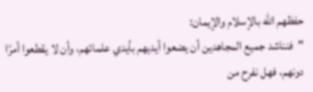حفظهم الله بالإسلام والإيمان:
"فنناشد جميع المجاهدين أن يضعوا أيديهم بأيدي علمائهم، وأن لا يقطعوا أمرًا دونهم، فهل نفرح من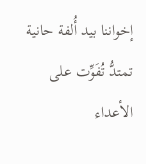إخواننا بيد أُلفة حانية تمتدُّ تُفَوِّت على الأعداء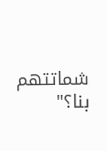شماتتهم بنا؟"